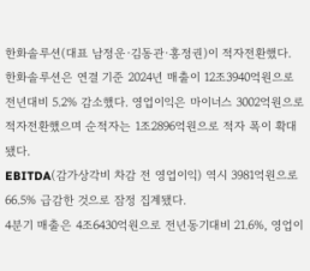한화솔루션(대표 남정운·김동관·홍정권)이 적자전환했다.
한화솔루션은 연결 기준 2024년 매출이 12조3940억원으로 전년대비 5.2% 감소했다. 영업이익은 마이너스 3002억원으로 적자전환했으며 순적자는 1조2896억원으로 적자 폭이 확대됐다.
EBITDA(감가상각비 차감 전 영업이익) 역시 3981억원으로 66.5% 급감한 것으로 잠정 집계됐다.
4분기 매출은 4조6430억원으로 전년동기대비 21.6%, 영업이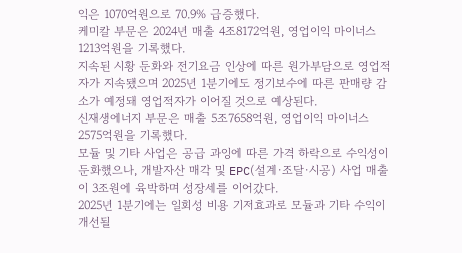익은 1070억원으로 70.9% 급증했다.
케미칼 부문은 2024년 매출 4조8172억원, 영업이익 마이너스 1213억원을 기록했다.
지속된 시황 둔화와 전기요금 인상에 따른 원가부담으로 영업적자가 지속됐으며 2025년 1분기에도 정기보수에 따른 판매량 감소가 예정돼 영업적자가 이어질 것으로 예상된다.
신재생에너지 부문은 매출 5조7658억원, 영업이익 마이너스 2575억원을 기록했다.
모듈 및 기타 사업은 공급 과잉에 따른 가격 하락으로 수익성이 둔화했으나, 개발자산 매각 및 EPC(설계·조달·시공) 사업 매출이 3조원에 육박하며 성장세를 이어갔다.
2025년 1분기에는 일회성 비용 기저효과로 모듈과 기타 수익이 개선될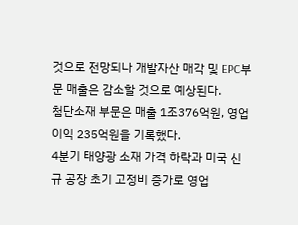것으로 전망되나 개발자산 매각 및 EPC부문 매출은 감소할 것으로 예상된다.
첨단소재 부문은 매출 1조376억원, 영업이익 235억원을 기록했다.
4분기 태양광 소재 가격 하락과 미국 신규 공장 초기 고정비 증가로 영업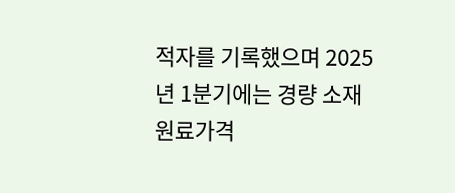적자를 기록했으며 2025년 1분기에는 경량 소재 원료가격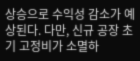상승으로 수익성 감소가 예상된다. 다만, 신규 공장 초기 고정비가 소멸하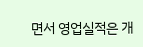면서 영업실적은 개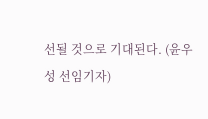선될 것으로 기대된다. (윤우성 선임기자)